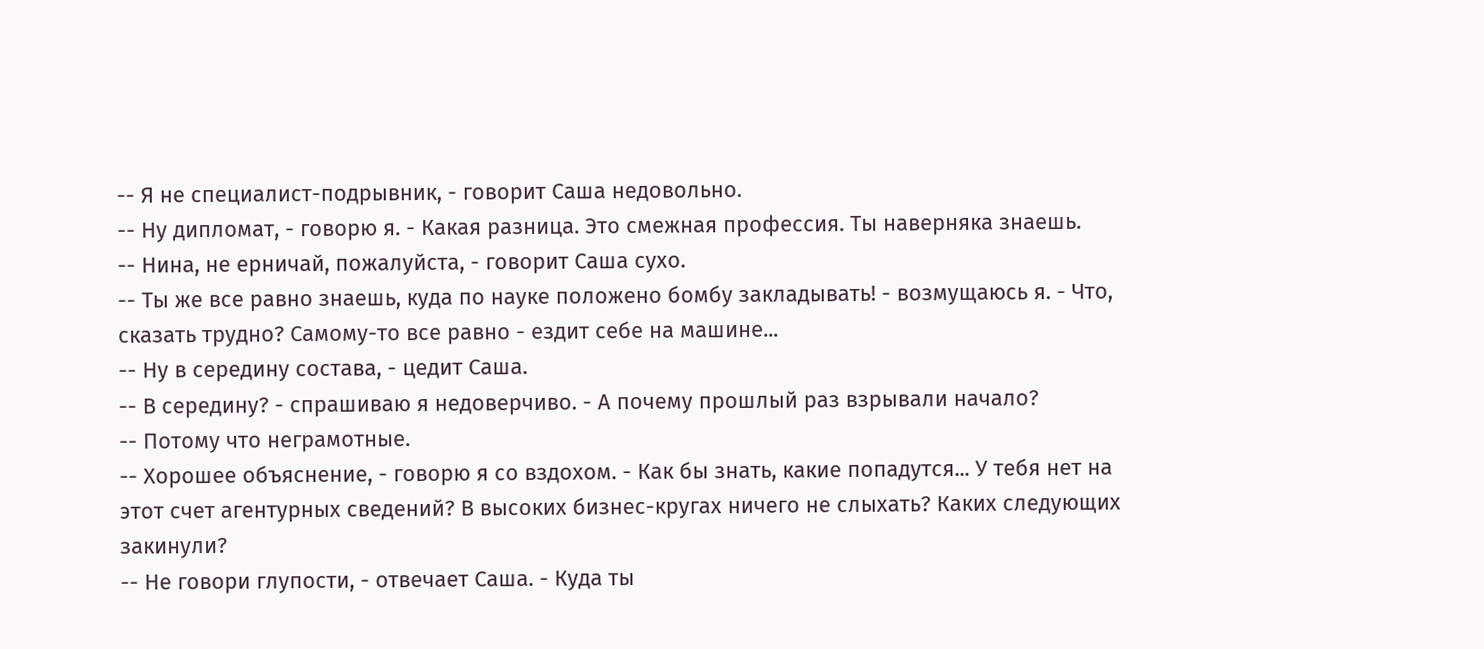-- Я не специалист-подрывник, - говорит Саша недовольно.
-- Ну дипломат, - говорю я. - Какая разница. Это смежная профессия. Ты наверняка знаешь.
-- Нина, не ерничай, пожалуйста, - говорит Саша сухо.
-- Ты же все равно знаешь, куда по науке положено бомбу закладывать! - возмущаюсь я. - Что, сказать трудно? Самому-то все равно - ездит себе на машине...
-- Ну в середину состава, - цедит Саша.
-- В середину? - спрашиваю я недоверчиво. - А почему прошлый раз взрывали начало?
-- Потому что неграмотные.
-- Хорошее объяснение, - говорю я со вздохом. - Как бы знать, какие попадутся... У тебя нет на этот счет агентурных сведений? В высоких бизнес-кругах ничего не слыхать? Каких следующих закинули?
-- Не говори глупости, - отвечает Саша. - Куда ты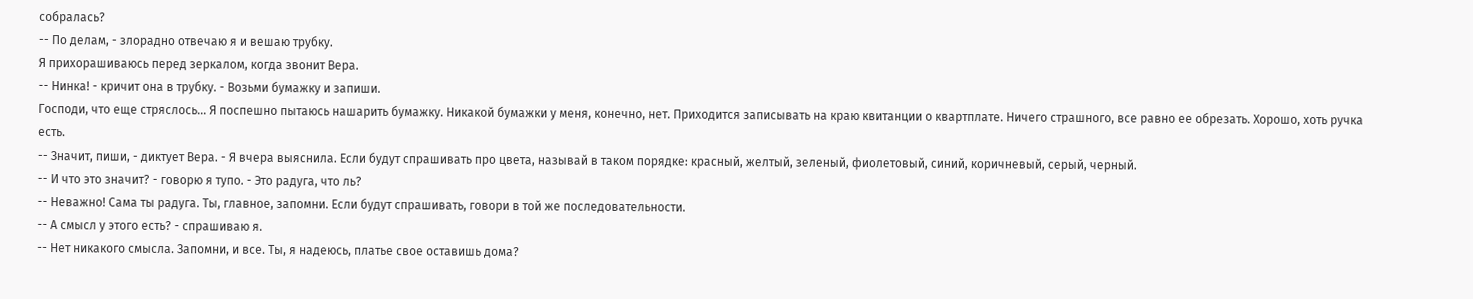собралась?
-- По делам, - злорадно отвечаю я и вешаю трубку.
Я прихорашиваюсь перед зеркалом, когда звонит Вера.
-- Нинка! - кричит она в трубку. - Возьми бумажку и запиши.
Господи, что еще стряслось... Я поспешно пытаюсь нашарить бумажку. Никакой бумажки у меня, конечно, нет. Приходится записывать на краю квитанции о квартплате. Ничего страшного, все равно ее обрезать. Хорошо, хоть ручка есть.
-- Значит, пиши, - диктует Вера. - Я вчера выяснила. Если будут спрашивать про цвета, называй в таком порядке: красный, желтый, зеленый, фиолетовый, синий, коричневый, серый, черный.
-- И что это значит? - говорю я тупо. - Это радуга, что ль?
-- Неважно! Сама ты радуга. Ты, главное, запомни. Если будут спрашивать, говори в той же последовательности.
-- А смысл у этого есть? - спрашиваю я.
-- Нет никакого смысла. Запомни, и все. Ты, я надеюсь, платье свое оставишь дома?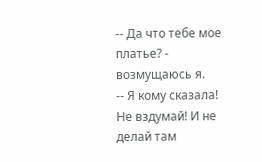-- Да что тебе мое платье? - возмущаюсь я.
-- Я кому сказала! Не вздумай! И не делай там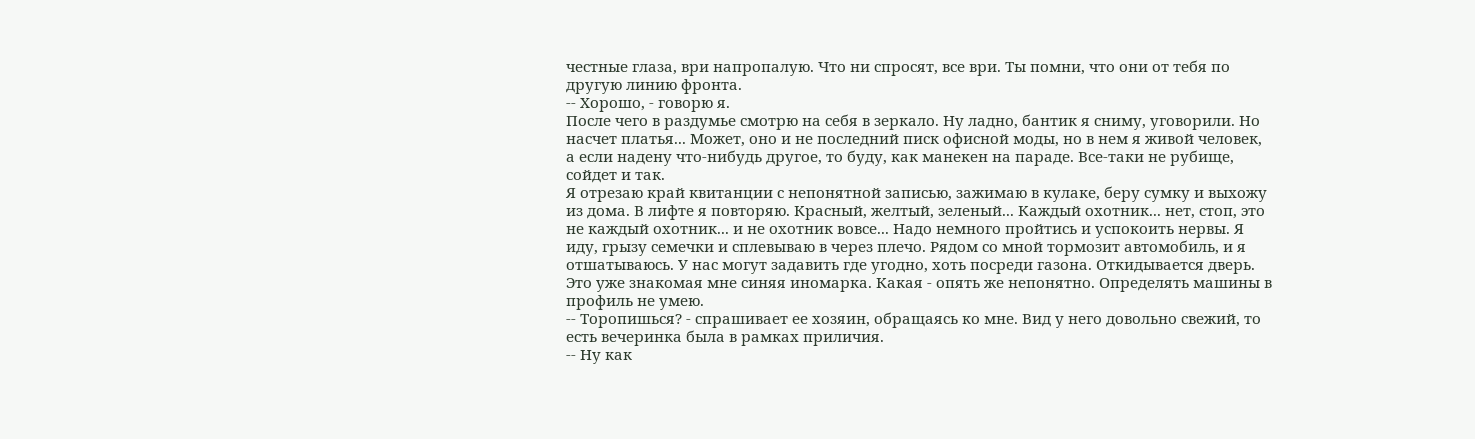честные глаза, ври напропалую. Что ни спросят, все ври. Ты помни, что они от тебя по другую линию фронта.
-- Хорошо, - говорю я.
После чего в раздумье смотрю на себя в зеркало. Ну ладно, бантик я сниму, уговорили. Но насчет платья... Может, оно и не последний писк офисной моды, но в нем я живой человек, а если надену что-нибудь другое, то буду, как манекен на параде. Все-таки не рубище, сойдет и так.
Я отрезаю край квитанции с непонятной записью, зажимаю в кулаке, беру сумку и выхожу из дома. В лифте я повторяю. Красный, желтый, зеленый... Каждый охотник... нет, стоп, это не каждый охотник... и не охотник вовсе... Надо немного пройтись и успокоить нервы. Я иду, грызу семечки и сплевываю в через плечо. Рядом со мной тормозит автомобиль, и я отшатываюсь. У нас могут задавить где угодно, хоть посреди газона. Откидывается дверь. Это уже знакомая мне синяя иномарка. Какая - опять же непонятно. Определять машины в профиль не умею.
-- Торопишься? - спрашивает ее хозяин, обращаясь ко мне. Вид у него довольно свежий, то есть вечеринка была в рамках приличия.
-- Ну как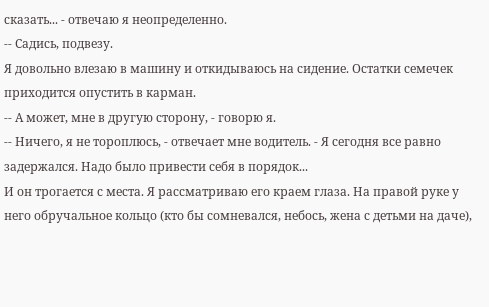сказать... - отвечаю я неопределенно.
-- Садись, подвезу.
Я довольно влезаю в машину и откидываюсь на сидение. Остатки семечек приходится опустить в карман.
-- А может, мне в другую сторону, - говорю я.
-- Ничего, я не тороплюсь, - отвечает мне водитель. - Я сегодня все равно задержался. Надо было привести себя в порядок...
И он трогается с места. Я рассматриваю его краем глаза. На правой руке у него обручальное кольцо (кто бы сомневался, небось, жена с детьми на даче),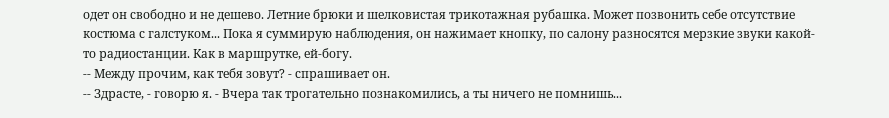одет он свободно и не дешево. Летние брюки и шелковистая трикотажная рубашка. Может позвонить себе отсутствие костюма с галстуком... Пока я суммирую наблюдения, он нажимает кнопку, по салону разносятся мерзкие звуки какой-то радиостанции. Как в маршрутке, ей-богу.
-- Между прочим, как тебя зовут? - спрашивает он.
-- Здрасте, - говорю я. - Вчера так трогательно познакомились, а ты ничего не помнишь...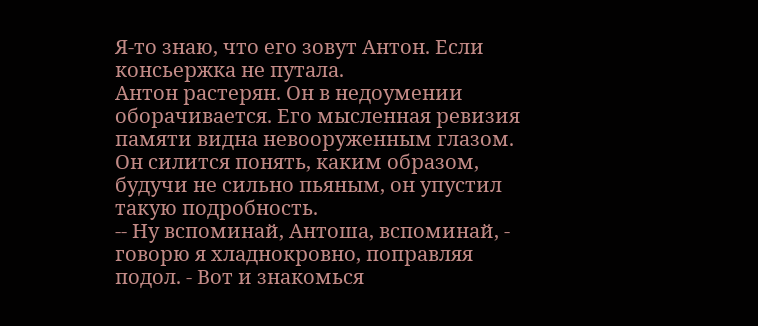Я-то знаю, что его зовут Антон. Если консьержка не путала.
Антон растерян. Он в недоумении оборачивается. Его мысленная ревизия памяти видна невооруженным глазом. Он силится понять, каким образом, будучи не сильно пьяным, он упустил такую подробность.
-- Ну вспоминай, Антоша, вспоминай, - говорю я хладнокровно, поправляя подол. - Вот и знакомься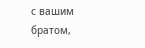с вашим братом,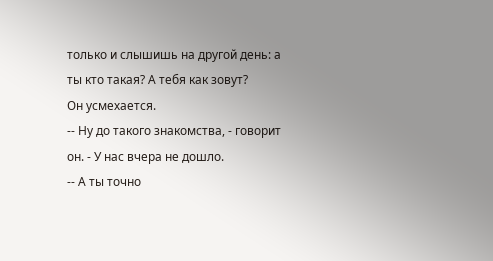только и слышишь на другой день: а ты кто такая? А тебя как зовут?
Он усмехается.
-- Ну до такого знакомства, - говорит он. - У нас вчера не дошло.
-- А ты точно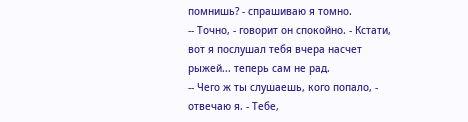помнишь? - спрашиваю я томно.
-- Точно, - говорит он спокойно. - Кстати, вот я послушал тебя вчера насчет рыжей... теперь сам не рад.
-- Чего ж ты слушаешь, кого попало, - отвечаю я. - Тебе,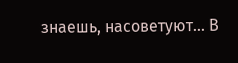знаешь, насоветуют... В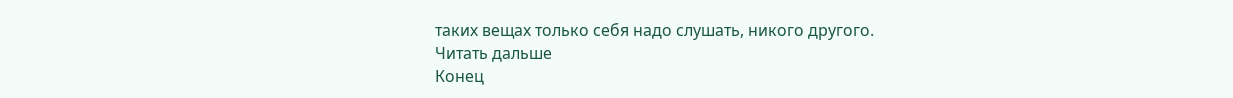таких вещах только себя надо слушать, никого другого.
Читать дальше
Конец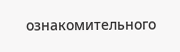ознакомительного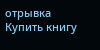отрывка
Купить книгу